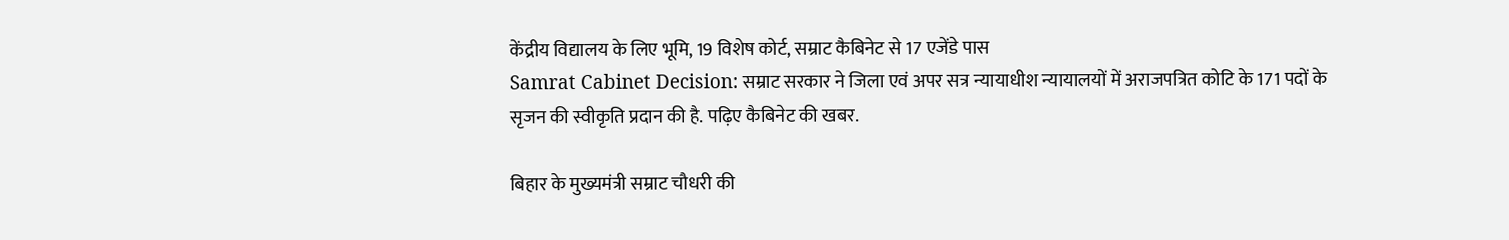केंद्रीय विद्यालय के लिए भूमि, 19 विशेष कोर्ट, सम्राट कैबिनेट से 17 एजेंडे पास
Samrat Cabinet Decision: सम्राट सरकार ने जिला एवं अपर सत्र न्यायाधीश न्यायालयों में अराजपत्रित कोटि के 171 पदों के सृजन की स्वीकृति प्रदान की है. पढ़िए कैबिनेट की खबर.

बिहार के मुख्यमंत्री सम्राट चौधरी की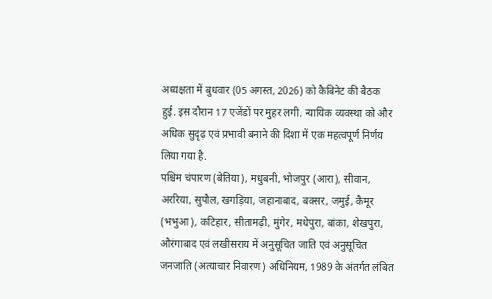अध्यक्षता में बुधवार (05 अगस्त, 2026) को कैबिनेट की बैठक हुई. इस दौरान 17 एजेंडों पर मुहर लगी. न्यायिक व्यवस्था को और अधिक सुदृढ़ एवं प्रभावी बनाने की दिशा में एक महत्वपूर्ण निर्णय लिया गया है.
पश्चिम चंपारण (बेतिया), मधुबनी, भोजपुर (आरा), सीवान, अररिया, सुपौल, खगड़िया, जहानाबाद, बक्सर, जमुई, कैमूर (भभुआ), कटिहार, सीतामढ़ी, मुंगेर, मधेपुरा, बांका, शेखपुरा, औरंगाबाद एवं लखीसराय में अनुसूचित जाति एवं अनुसूचित जनजाति (अत्याचार निवारण) अधिनियम, 1989 के अंतर्गत लंबित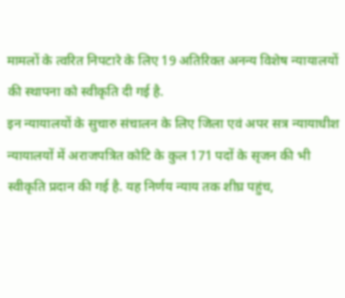मामलों के त्वरित निपटारे के लिए 19 अतिरिक्त अनन्य विशेष न्यायालयों की स्थापना को स्वीकृति दी गई है.
इन न्यायालयों के सुचारु संचालन के लिए जिला एवं अपर सत्र न्यायाधीश न्यायालयों में अराजपत्रित कोटि के कुल 171 पदों के सृजन की भी स्वीकृति प्रदान की गई है. यह निर्णय न्याय तक शीघ्र पहुंच,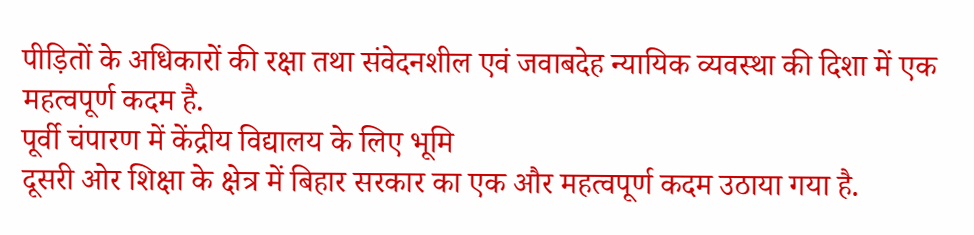पीड़ितों के अधिकारों की रक्षा तथा संवेदनशील एवं जवाबदेह न्यायिक व्यवस्था की दिशा में एक महत्वपूर्ण कदम है.
पूर्वी चंपारण में केंद्रीय विद्यालय के लिए भूमि
दूसरी ओर शिक्षा के क्षेत्र में बिहार सरकार का एक और महत्वपूर्ण कदम उठाया गया है.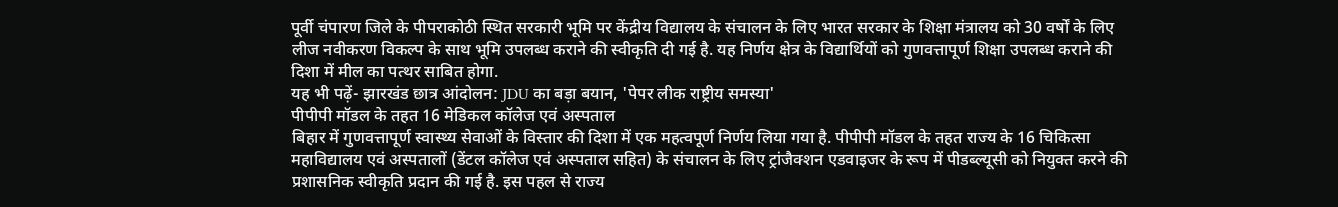पूर्वी चंपारण जिले के पीपराकोठी स्थित सरकारी भूमि पर केंद्रीय विद्यालय के संचालन के लिए भारत सरकार के शिक्षा मंत्रालय को 30 वर्षों के लिए लीज नवीकरण विकल्प के साथ भूमि उपलब्ध कराने की स्वीकृति दी गई है. यह निर्णय क्षेत्र के विद्यार्थियों को गुणवत्तापूर्ण शिक्षा उपलब्ध कराने की दिशा में मील का पत्थर साबित होगा.
यह भी पढ़ें- झारखंड छात्र आंदोलन: JDU का बड़ा बयान, 'पेपर लीक राष्ट्रीय समस्या'
पीपीपी मॉडल के तहत 16 मेडिकल कॉलेज एवं अस्पताल
बिहार में गुणवत्तापूर्ण स्वास्थ्य सेवाओं के विस्तार की दिशा में एक महत्वपूर्ण निर्णय लिया गया है. पीपीपी मॉडल के तहत राज्य के 16 चिकित्सा महाविद्यालय एवं अस्पतालों (डेंटल कॉलेज एवं अस्पताल सहित) के संचालन के लिए ट्रांजैक्शन एडवाइजर के रूप में पीडब्ल्यूसी को नियुक्त करने की प्रशासनिक स्वीकृति प्रदान की गई है. इस पहल से राज्य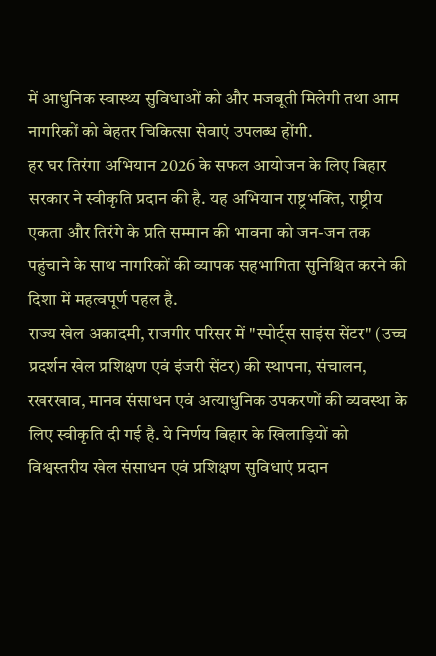में आधुनिक स्वास्थ्य सुविधाओं को और मजबूती मिलेगी तथा आम नागरिकों को बेहतर चिकित्सा सेवाएं उपलब्ध होंगी.
हर घर तिरंगा अभियान 2026 के सफल आयोजन के लिए बिहार सरकार ने स्वीकृति प्रदान की है. यह अभियान राष्ट्रभक्ति, राष्ट्रीय एकता और तिरंगे के प्रति सम्मान की भावना को जन-जन तक पहुंचाने के साथ नागरिकों की व्यापक सहभागिता सुनिश्चित करने की दिशा में महत्वपूर्ण पहल है.
राज्य खेल अकादमी, राजगीर परिसर में "स्पोर्ट्स साइंस सेंटर" (उच्च प्रदर्शन खेल प्रशिक्षण एवं इंजरी सेंटर) की स्थापना, संचालन, रखरखाव, मानव संसाधन एवं अत्याधुनिक उपकरणों की व्यवस्था के लिए स्वीकृति दी गई है. ये निर्णय बिहार के खिलाड़ियों को विश्वस्तरीय खेल संसाधन एवं प्रशिक्षण सुविधाएं प्रदान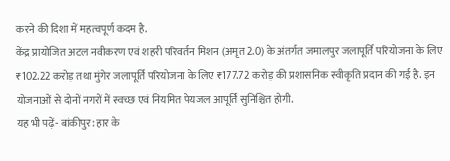करने की दिशा में महत्वपूर्ण कदम है.
केंद्र प्रायोजित अटल नवीकरण एवं शहरी परिवर्तन मिशन (अमृत 2.0) के अंतर्गत जमालपुर जलापूर्ति परियोजना के लिए ₹102.22 करोड़ तथा मुंगेर जलापूर्ति परियोजना के लिए ₹177.72 करोड़ की प्रशासनिक स्वीकृति प्रदान की गई है. इन योजनाओं से दोनों नगरों में स्वच्छ एवं नियमित पेयजल आपूर्ति सुनिश्चित होगी.
यह भी पढ़ें- बांकीपुर: हार के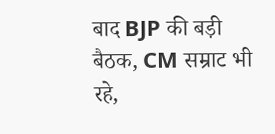बाद BJP की बड़ी बैठक, CM सम्राट भी रहे,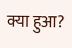क्या हुआ?